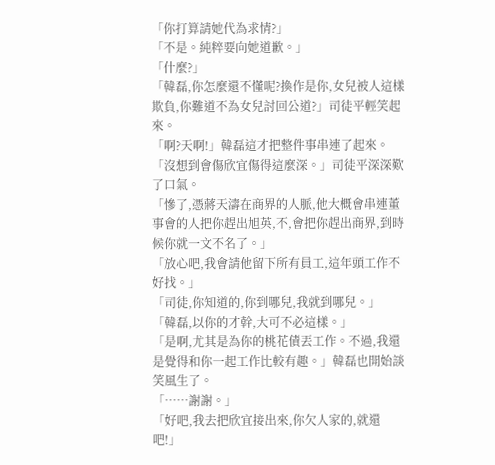「你打算請她代為求情?」
「不是。純粹要向她道歉。」
「什麼?」
「韓磊,你怎麼還不懂呢?換作是你,女兒被人這樣欺負,你難道不為女兒討回公道?」司徒平輕笑起來。
「啊?天啊!」韓磊這才把整件事串連了起來。
「沒想到會傷欣宜傷得這麼深。」司徒平深深歎了口氣。
「慘了,憑蔣天濤在商界的人脈,他大概會串連董事會的人把你趕出旭英,不,會把你趕出商界,到時候你就一文不名了。」
「放心吧,我會請他留下所有員工,這年頭工作不好找。」
「司徒,你知道的,你到哪兒,我就到哪兒。」
「韓磊,以你的才幹,大可不必這樣。」
「是啊,尤其是為你的桃花債丟工作。不過,我還是覺得和你一起工作比較有趣。」韓磊也開始談笑風生了。
「……謝謝。」
「好吧,我去把欣宜接出來,你欠人家的,就還吧!」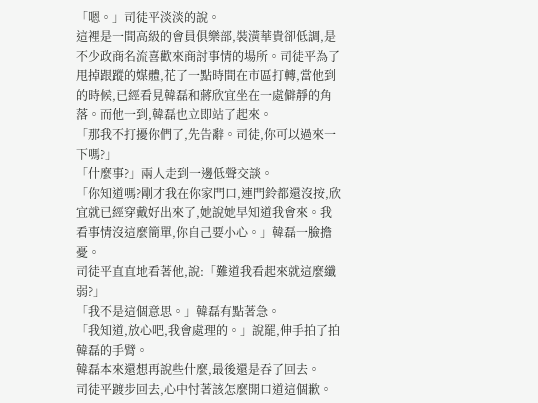「嗯。」司徒平淡淡的說。
這裡是一間高級的會員俱樂部,裝潢華貴卻低調,是不少政商名流喜歡來商討事情的場所。司徒平為了甩掉跟蹤的媒體,花了一點時間在市區打轉,當他到的時候,已經看見韓磊和蔣欣宜坐在一處僻靜的角落。而他一到,韓磊也立即站了起來。
「那我不打擾你們了,先告辭。司徒,你可以過來一下嗎?」
「什麼事?」兩人走到一邊低聲交談。
「你知道嗎?剛才我在你家門口,連門鈴都還沒按,欣宜就已經穿戴好出來了,她說她早知道我會來。我看事情沒這麼簡單,你自己要小心。」韓磊一臉擔憂。
司徒平直直地看著他,說:「難道我看起來就這麼纖弱?」
「我不是這個意思。」韓磊有點著急。
「我知道,放心吧,我會處理的。」說罷,伸手拍了拍韓磊的手臂。
韓磊本來還想再說些什麼,最後還是吞了回去。
司徒平踱步回去,心中忖著該怎麼開口道這個歉。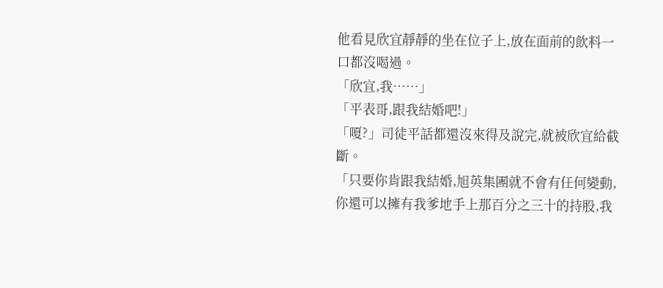他看見欣宜靜靜的坐在位子上,放在面前的飲料一口都沒喝過。
「欣宜,我……」
「平表哥,跟我結婚吧!」
「嗄?」司徒平話都還沒來得及說完,就被欣宜給截斷。
「只要你肯跟我結婚,旭英集團就不會有任何變動,你還可以擁有我爹地手上那百分之三十的持股,我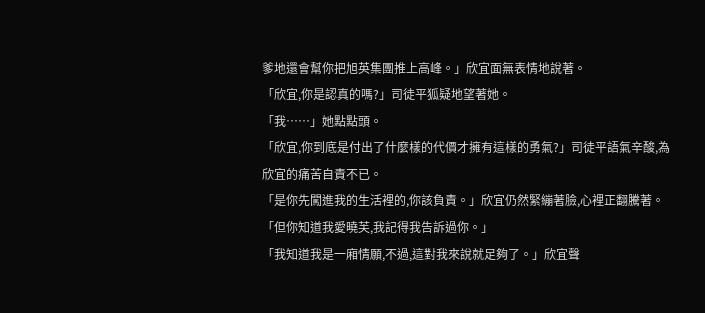爹地還會幫你把旭英集團推上高峰。」欣宜面無表情地說著。
「欣宜,你是認真的嗎?」司徒平狐疑地望著她。
「我……」她點點頭。
「欣宜,你到底是付出了什麼樣的代價才擁有這樣的勇氣?」司徒平語氣辛酸,為欣宜的痛苦自責不已。
「是你先闖進我的生活裡的,你該負責。」欣宜仍然緊繃著臉,心裡正翻騰著。
「但你知道我愛曉芙,我記得我告訴過你。」
「我知道我是一廂情願,不過,這對我來說就足夠了。」欣宜聲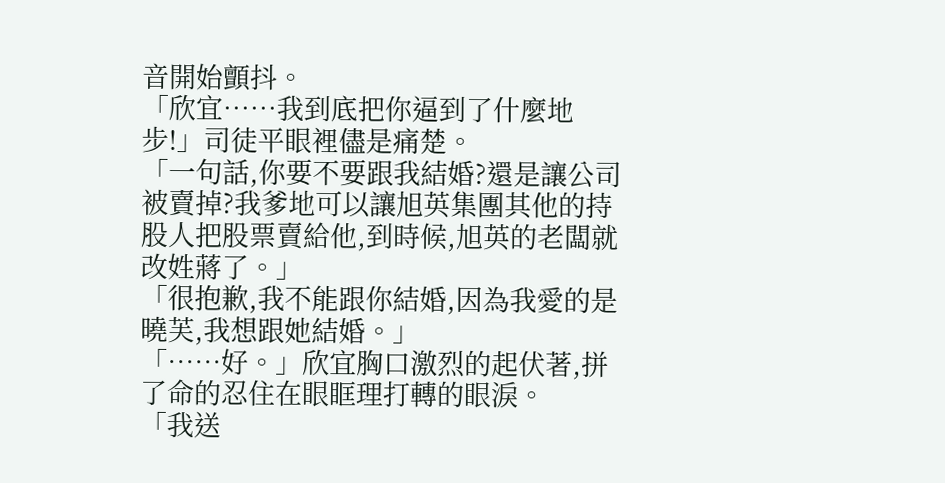音開始顫抖。
「欣宜……我到底把你逼到了什麼地步!」司徒平眼裡儘是痛楚。
「一句話,你要不要跟我結婚?還是讓公司被賣掉?我爹地可以讓旭英集團其他的持股人把股票賣給他,到時候,旭英的老闆就改姓蔣了。」
「很抱歉,我不能跟你結婚,因為我愛的是曉芙,我想跟她結婚。」
「……好。」欣宜胸口激烈的起伏著,拼了命的忍住在眼眶理打轉的眼淚。
「我送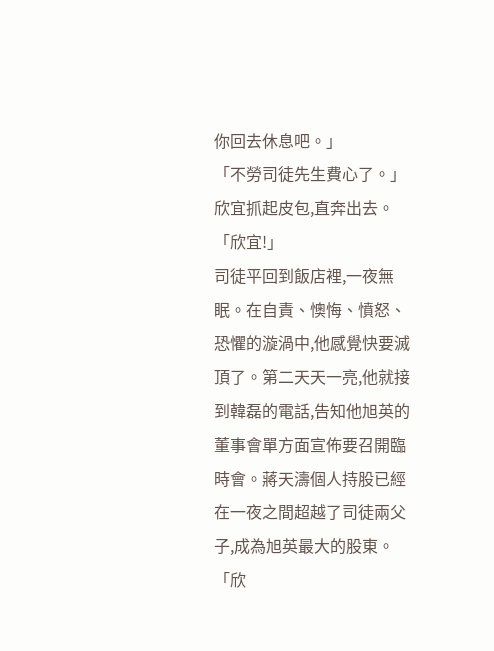你回去休息吧。」
「不勞司徒先生費心了。」欣宜抓起皮包,直奔出去。
「欣宜!」
司徒平回到飯店裡,一夜無眠。在自責、懊悔、憤怒、恐懼的漩渦中,他感覺快要滅頂了。第二天天一亮,他就接到韓磊的電話,告知他旭英的董事會單方面宣佈要召開臨時會。蔣天濤個人持股已經在一夜之間超越了司徒兩父子,成為旭英最大的股東。
「欣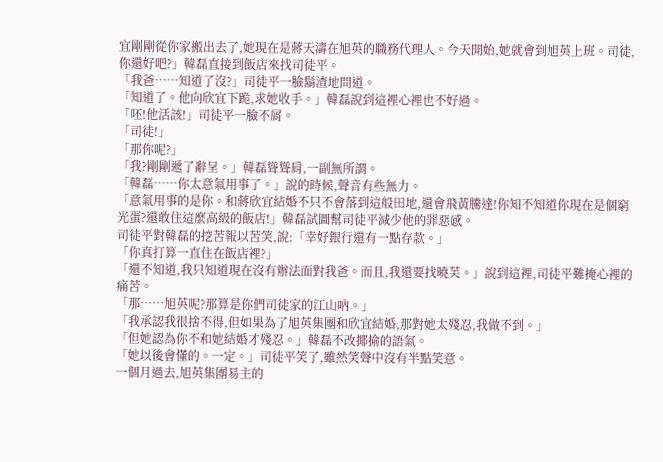宜剛剛從你家搬出去了,她現在是蔣天濤在旭英的職務代理人。今天開始,她就會到旭英上班。司徒,你還好吧?」韓磊直接到飯店來找司徒平。
「我爸……知道了沒?」司徒平一臉鬍渣地問道。
「知道了。他向欣宜下跪,求她收手。」韓磊說到這裡心裡也不好過。
「呸!他活該!」司徒平一臉不屑。
「司徒!」
「那你呢?」
「我?剛剛遞了辭呈。」韓磊聳聳肩,一副無所謂。
「韓磊……你太意氣用事了。」說的時候,聲音有些無力。
「意氣用事的是你。和蔣欣宜結婚不只不會落到這般田地,還會飛黃騰達!你知不知道你現在是個窮光蛋?還敢住這麼高級的飯店!」韓磊試圖幫司徒平減少他的罪惡感。
司徒平對韓磊的挖苦報以苦笑,說:「幸好銀行還有一點存款。」
「你真打算一直住在飯店裡?」
「還不知道,我只知道現在沒有辦法面對我爸。而且,我還要找曉芙。」說到這裡,司徒平難掩心裡的痛苦。
「那……旭英呢?那算是你們司徒家的江山吶。」
「我承認我很捨不得,但如果為了旭英集團和欣宜結婚,那對她太殘忍,我做不到。」
「但她認為你不和她結婚才殘忍。」韓磊不改揶揄的語氣。
「她以後會懂的。一定。」司徒平笑了,雖然笑聲中沒有半點笑意。
一個月過去,旭英集團易主的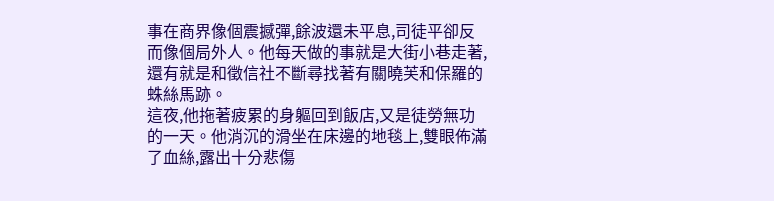事在商界像個震撼彈,餘波還未平息,司徒平卻反而像個局外人。他每天做的事就是大街小巷走著,還有就是和徵信社不斷尋找著有關曉芙和保羅的蛛絲馬跡。
這夜,他拖著疲累的身軀回到飯店,又是徒勞無功的一天。他消沉的滑坐在床邊的地毯上,雙眼佈滿了血絲,露出十分悲傷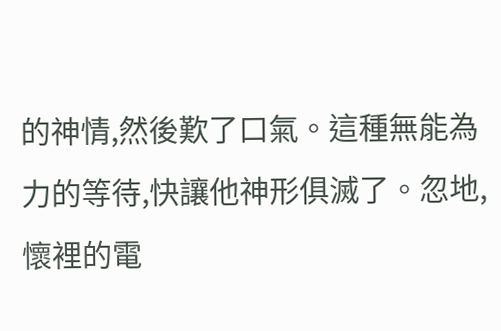的神情,然後歎了口氣。這種無能為力的等待,快讓他神形俱滅了。忽地,懷裡的電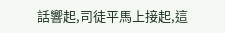話響起,司徒平馬上接起,這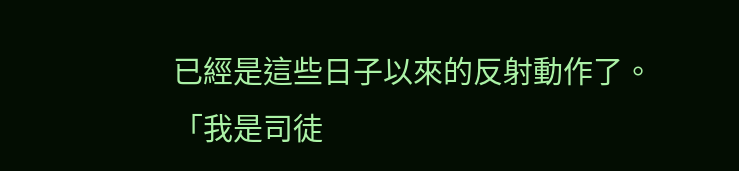已經是這些日子以來的反射動作了。
「我是司徒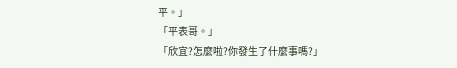平。」
「平表哥。」
「欣宜?怎麼啦?你發生了什麼事嗎?」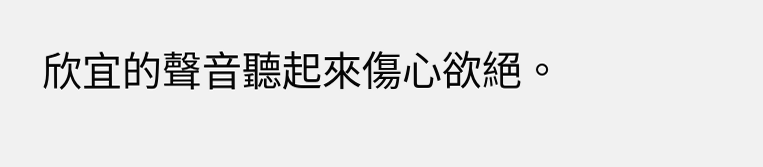欣宜的聲音聽起來傷心欲絕。